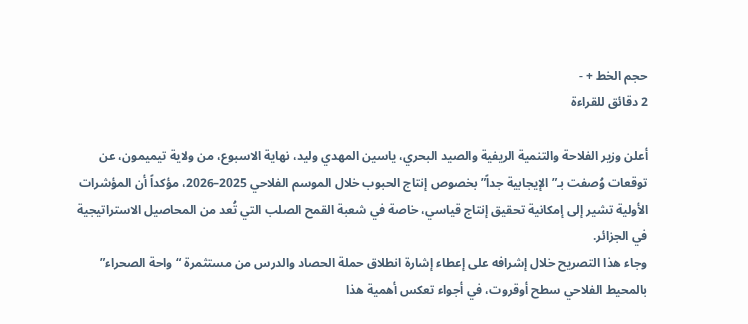حجم الخط + -
2 دقائق للقراءة

أعلن وزير الفلاحة والتنمية الريفية والصيد البحري، ياسين المهدي وليد، نهاية الاسبوع، من ولاية تيميمون، عن توقعات وُصفت بـ”الإيجابية جداً” بخصوص إنتاج الحبوب خلال الموسم الفلاحي 2025–2026، مؤكداً أن المؤشرات الأولية تشير إلى إمكانية تحقيق إنتاج قياسي، خاصة في شعبة القمح الصلب التي تُعد من المحاصيل الاستراتيجية في الجزائر.
وجاء هذا التصريح خلال إشرافه على إعطاء إشارة انطلاق حملة الحصاد والدرس من مستثمرة “واحة الصحراء” بالمحيط الفلاحي سطح أوقروت، في أجواء تعكس أهمية هذا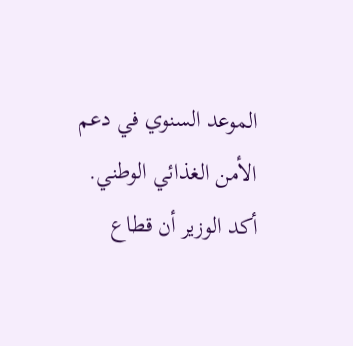الموعد السنوي في دعم الأمن الغذائي الوطني.
أكد الوزير أن قطاع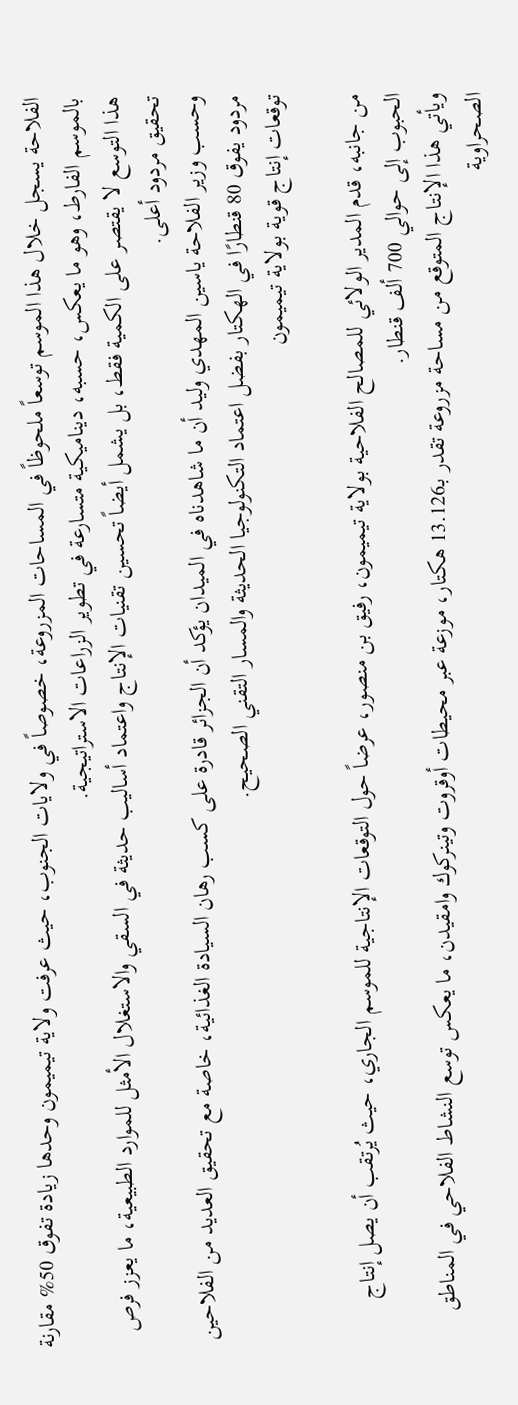الفلاحة يسجل خلال هذا الموسم توسعاً ملحوظاً في المساحات المزروعة، خصوصاً في ولايات الجنوب، حيث عرفت ولاية تيميمون وحدها زيادة تفوق 50% مقارنة بالموسم الفارط، وهو ما يعكس، حسبه، ديناميكية متسارعة في تطوير الزراعات الاستراتيجية.
هذا التوسع لا يقتصر على الكمية فقط، بل يشمل أيضاً تحسين تقنيات الإنتاج واعتماد أساليب حديثة في السقي والاستغلال الأمثل للموارد الطبيعية، ما يعزز فرص تحقيق مردود أعلى.
وحسب وزير الفلاحة ياسين المهدي وليد أن ما شاهدناه في الميدان يؤكد أن الجزائر قادرة على كسب رهان السيادة الغذائية، خاصة مع تحقيق العديد من الفلاحين مردود يفوق 80 قنطارًا في الهكتار بفضل اعتماد التكنولوجيا الحديثة والمسار التقني الصحيح.
توقعات إنتاج قوية بولاية تيميمون

من جانبه، قدم المدير الولائي للمصالح الفلاحية بولاية تيميمون، رفيق بن منصور، عرضاً حول التوقعات الإنتاجية للموسم الجاري، حيث يُرتقب أن يصل إنتاج الحبوب إلى حوالي 700 ألف قنطار.
ويأتي هذا الإنتاج المتوقع من مساحة مزروعة تقدر بـ13.126 هكتار، موزعة عبر محيطات أوقروت وتينركوك وامقيدن، ما يعكس توسع النشاط الفلاحي في المناطق الصحراوية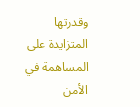وقدرتها المتزايدة على المساهمة في الأمن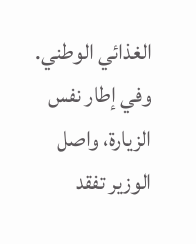الغذائي الوطني.
وفي إطار نفس الزيارة، واصل الوزير تفقد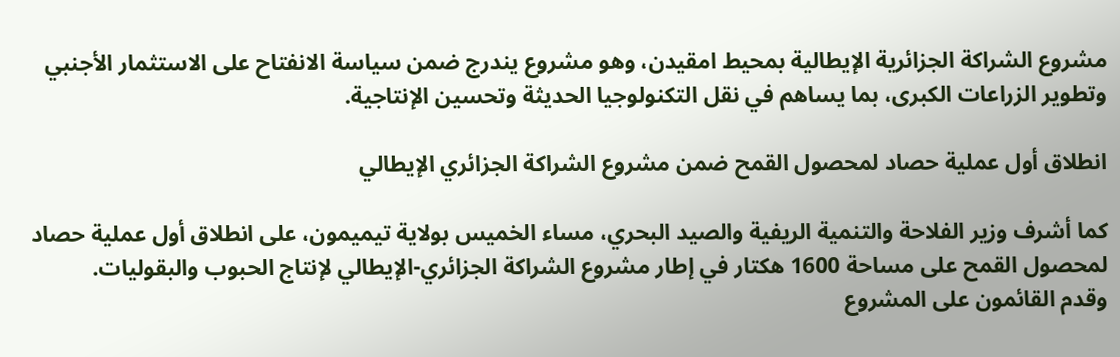مشروع الشراكة الجزائرية الإيطالية بمحيط امقيدن، وهو مشروع يندرج ضمن سياسة الانفتاح على الاستثمار الأجنبي وتطوير الزراعات الكبرى، بما يساهم في نقل التكنولوجيا الحديثة وتحسين الإنتاجية.

انطلاق أول عملية حصاد لمحصول القمح ضمن مشروع الشراكة الجزائري الإيطالي

كما أشرف وزير الفلاحة والتنمية الريفية والصيد البحري، مساء الخميس بولاية تيميمون، على انطلاق أول عملية حصاد لمحصول القمح على مساحة 1600 هكتار في إطار مشروع الشراكة الجزائري-الإيطالي لإنتاج الحبوب والبقوليات.
وقدم القائمون على المشروع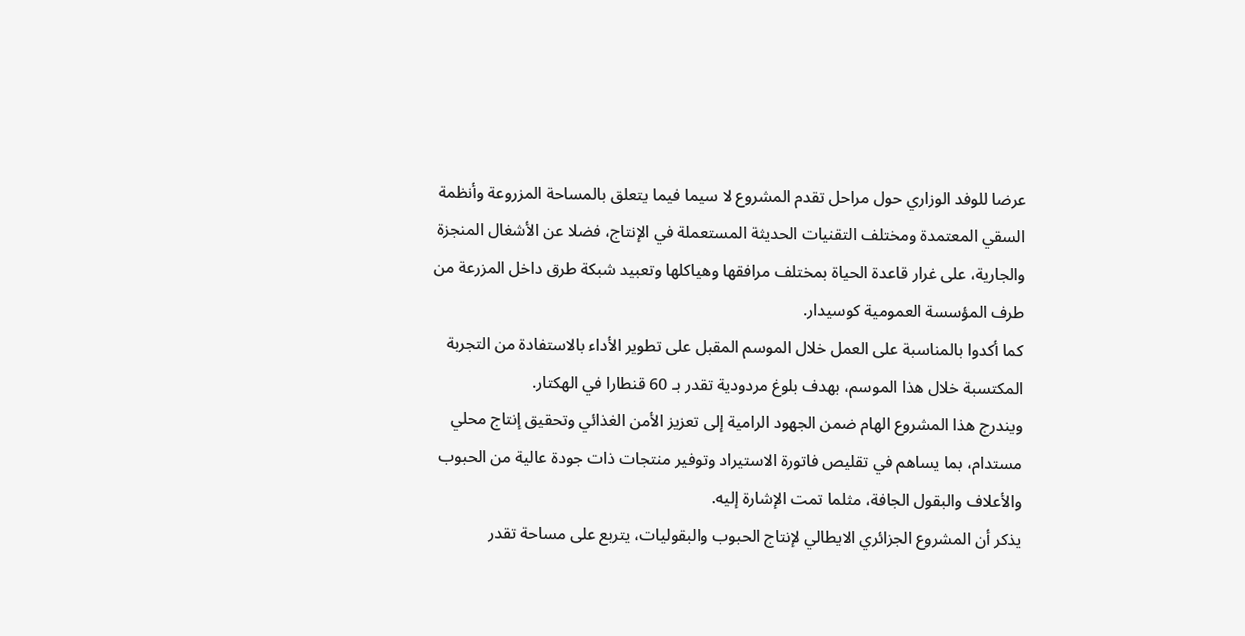عرضا للوفد الوزاري حول مراحل تقدم المشروع لا سيما فيما يتعلق بالمساحة المزروعة وأنظمة السقي المعتمدة ومختلف التقنيات الحديثة المستعملة في الإنتاج، فضلا عن الأشغال المنجزة والجارية، على غرار قاعدة الحياة بمختلف مرافقها وهياكلها وتعبيد شبكة طرق داخل المزرعة من طرف المؤسسة العمومية كوسيدار.
كما أكدوا بالمناسبة على العمل خلال الموسم المقبل على تطوير الأداء بالاستفادة من التجربة المكتسبة خلال هذا الموسم، بهدف بلوغ مردودية تقدر بـ 60 قنطارا في الهكتار.
ويندرج هذا المشروع الهام ضمن الجهود الرامية إلى تعزيز الأمن الغذائي وتحقيق إنتاج محلي مستدام، بما يساهم في تقليص فاتورة الاستيراد وتوفير منتجات ذات جودة عالية من الحبوب والأعلاف والبقول الجافة، مثلما تمت الإشارة إليه.
يذكر أن المشروع الجزائري الايطالي لإنتاج الحبوب والبقوليات، يتربع على مساحة تقدر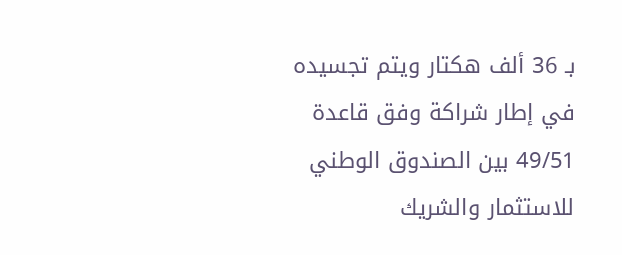بـ 36 ألف هكتار ويتم تجسيده في إطار شراكة وفق قاعدة 49/51 بين الصندوق الوطني للاستثمار والشريك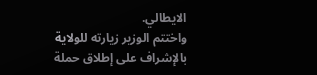الايطالي.
واختتم الوزير زيارته للولاية بالإشراف على إطلاق حملة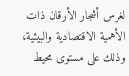لغرس أشجار الأرقان ذات الأهمية الاقتصادية والبيئية، وذلك على مستوى محيط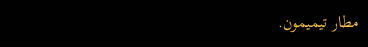مطار تيميمون.